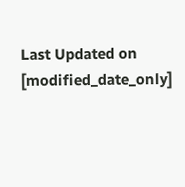Last Updated on [modified_date_only]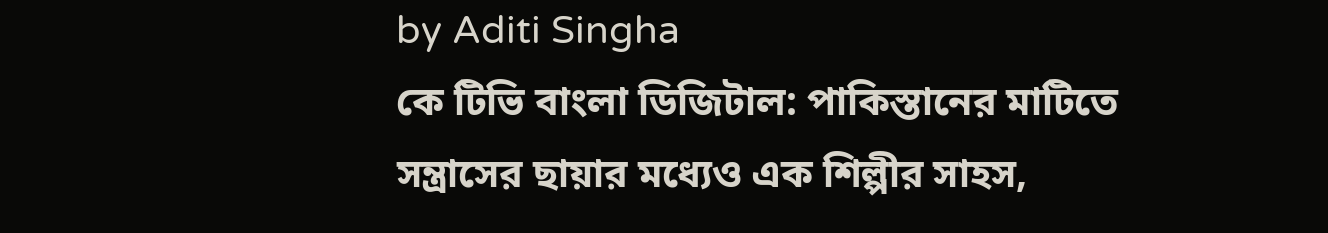by Aditi Singha
কে টিভি বাংলা ডিজিটাল: পাকিস্তানের মাটিতে সন্ত্রাসের ছায়ার মধ্যেও এক শিল্পীর সাহস,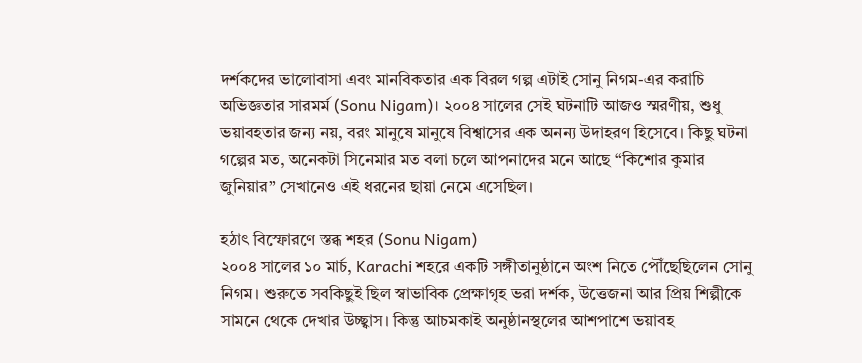দর্শকদের ভালোবাসা এবং মানবিকতার এক বিরল গল্প এটাই সোনু নিগম-এর করাচি অভিজ্ঞতার সারমর্ম (Sonu Nigam)। ২০০৪ সালের সেই ঘটনাটি আজও স্মরণীয়, শুধু ভয়াবহতার জন্য নয়, বরং মানুষে মানুষে বিশ্বাসের এক অনন্য উদাহরণ হিসেবে। কিছু ঘটনা গল্পের মত, অনেকটা সিনেমার মত বলা চলে আপনাদের মনে আছে “কিশোর কুমার জুনিয়ার” সেখানেও এই ধরনের ছায়া নেমে এসেছিল।

হঠাৎ বিস্ফোরণে স্তব্ধ শহর (Sonu Nigam)
২০০৪ সালের ১০ মার্চ, Karachi শহরে একটি সঙ্গীতানুষ্ঠানে অংশ নিতে পৌঁছেছিলেন সোনু নিগম। শুরুতে সবকিছুই ছিল স্বাভাবিক প্রেক্ষাগৃহ ভরা দর্শক, উত্তেজনা আর প্রিয় শিল্পীকে সামনে থেকে দেখার উচ্ছ্বাস। কিন্তু আচমকাই অনুষ্ঠানস্থলের আশপাশে ভয়াবহ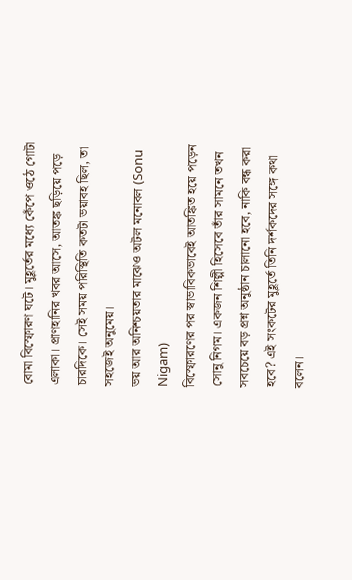বোমা বিস্ফোরণ ঘটে। মুহূর্তের মধ্যে কেঁপে ওঠে গোটা এলাকা। প্রাণহানির খবর আসে, আতঙ্ক ছড়িয়ে পড়ে চারদিকে। সেই সময় পরিস্থিতি কতটা ভয়াবহ ছিল, তা সহজেই অনুমেয়।
ভয় আর অনিশ্চয়তার মাঝেও অটল মনোবল (Sonu Nigam)
বিস্ফোরণের পর স্বাভাবিকভাবেই আতঙ্কিত হয়ে পড়েন সোনু নিগম। একজন শিল্পী হিসেবে তাঁর সামনে তখন সবচেয়ে বড় প্রশ্ন অনুষ্ঠান চালানো হবে, নাকি বন্ধ করা হবে? এই সংকটের মুহূর্তে তিনি দর্শকদের সঙ্গে কথা বলেন।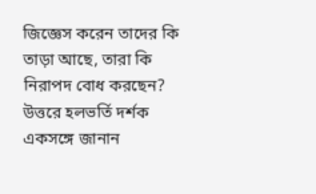জিজ্ঞেস করেন তাদের কি তাড়া আছে, তারা কি নিরাপদ বোধ করছেন? উত্তরে হলভর্তি দর্শক একসঙ্গে জানান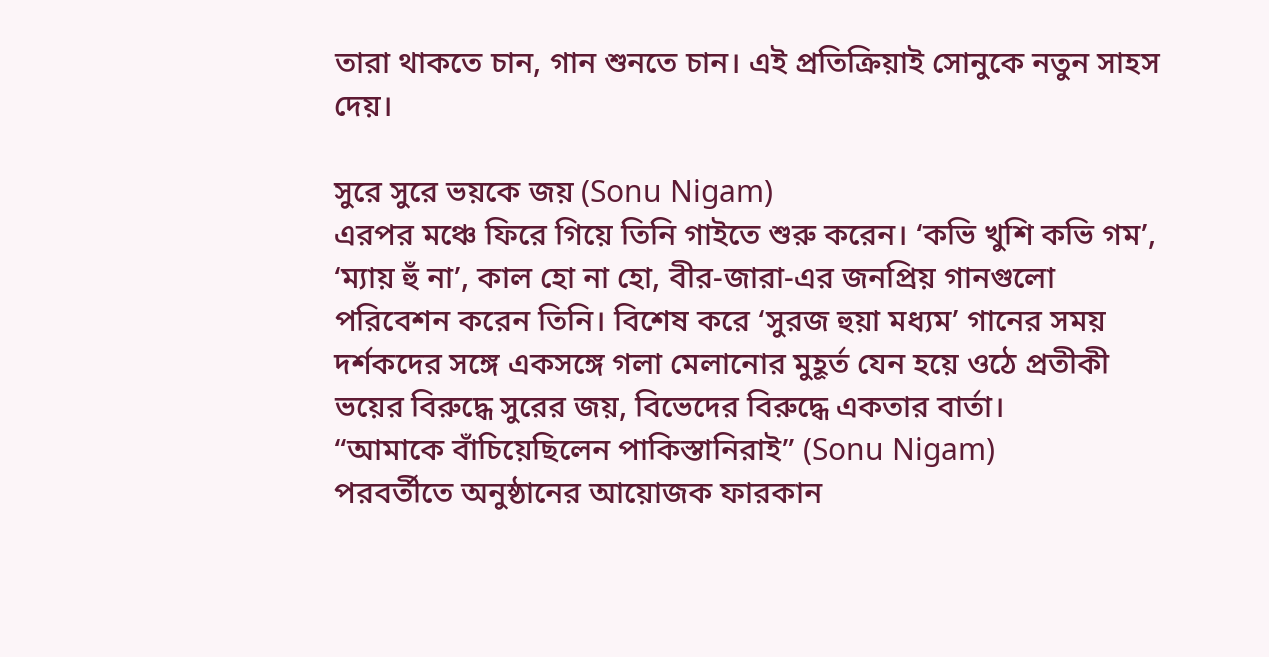তারা থাকতে চান, গান শুনতে চান। এই প্রতিক্রিয়াই সোনুকে নতুন সাহস দেয়।

সুরে সুরে ভয়কে জয় (Sonu Nigam)
এরপর মঞ্চে ফিরে গিয়ে তিনি গাইতে শুরু করেন। ‘কভি খুশি কভি গম’, ‘ম্যায় হুঁ না’, কাল হো না হো, বীর-জারা-এর জনপ্রিয় গানগুলো পরিবেশন করেন তিনি। বিশেষ করে ‘সুরজ হুয়া মধ্যম’ গানের সময় দর্শকদের সঙ্গে একসঙ্গে গলা মেলানোর মুহূর্ত যেন হয়ে ওঠে প্রতীকী ভয়ের বিরুদ্ধে সুরের জয়, বিভেদের বিরুদ্ধে একতার বার্তা।
“আমাকে বাঁচিয়েছিলেন পাকিস্তানিরাই” (Sonu Nigam)
পরবর্তীতে অনুষ্ঠানের আয়োজক ফারকান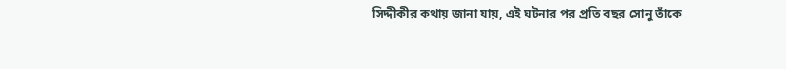সিদ্দীকীর কথায় জানা যায়, এই ঘটনার পর প্রতি বছর সোনু তাঁকে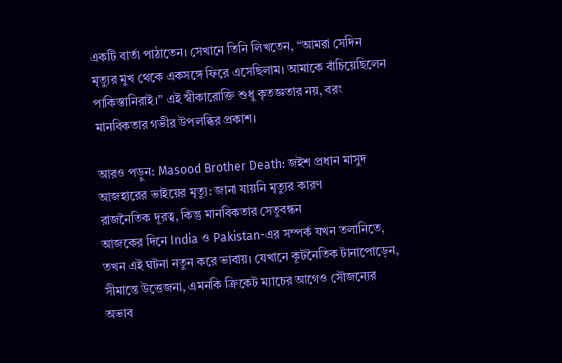একটি বার্তা পাঠাতেন। সেখানে তিনি লিখতেন, “আমরা সেদিন মৃত্যুর মুখ থেকে একসঙ্গে ফিরে এসেছিলাম। আমাকে বাঁচিয়েছিলেন পাকিস্তানিরাই।” এই স্বীকারোক্তি শুধু কৃতজ্ঞতার নয়, বরং মানবিকতার গভীর উপলব্ধির প্রকাশ।

আরও পড়ুন: Masood Brother Death: জইশ প্রধান মাসুদ আজহারের ভাইয়ের মৃত্যু: জানা যায়নি মৃত্যুর কারণ
রাজনৈতিক দূরত্ব, কিন্তু মানবিকতার সেতুবন্ধন
আজকের দিনে India ও Pakistan-এর সম্পর্ক যখন তলানিতে, তখন এই ঘটনা নতুন করে ভাবায়। যেখানে কূটনৈতিক টানাপোড়েন, সীমান্তে উত্তেজনা, এমনকি ক্রিকেট ম্যাচের আগেও সৌজন্যের অভাব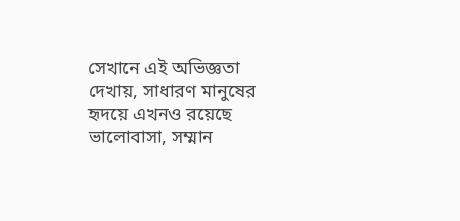সেখানে এই অভিজ্ঞতা দেখায়, সাধারণ মানুষের হৃদয়ে এখনও রয়েছে ভালোবাসা, সম্মান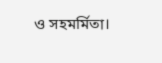ও সহমর্মিতা।